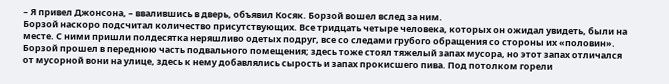– Я привел Джонсона, – ввалившись в дверь, объявил Косяк. Борзой вошел вслед за ним.
Борзой наскоро подсчитал количество присутствующих. Все тридцать четыре человека, которых он ожидал увидеть, были на месте. С ними пришли полдесятка неряшливо одетых подруг, все со следами грубого обращения со стороны их «половин».
Борзой прошел в переднюю часть подвального помещения; здесь тоже стоял тяжелый запах мусора, но этот запах отличался от мусорной вони на улице, здесь к нему добавлялись сырость и запах прокисшего пива. Под потолком горели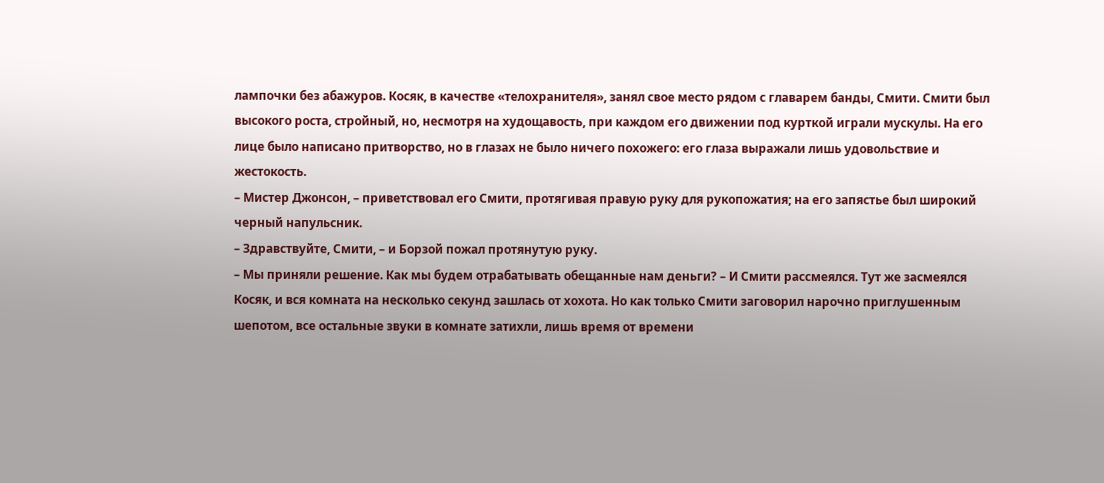лампочки без абажуров. Косяк, в качестве «телохранителя», занял свое место рядом с главарем банды, Смити. Смити был высокого роста, стройный, но, несмотря на худощавость, при каждом его движении под курткой играли мускулы. На его лице было написано притворство, но в глазах не было ничего похожего: его глаза выражали лишь удовольствие и жестокость.
– Мистер Джонсон, – приветствовал его Смити, протягивая правую руку для рукопожатия; на его запястье был широкий черный напульсник.
– Здравствуйте, Смити, – и Борзой пожал протянутую руку.
– Мы приняли решение. Как мы будем отрабатывать обещанные нам деньги? – И Смити рассмеялся. Тут же засмеялся Косяк, и вся комната на несколько секунд зашлась от хохота. Но как только Смити заговорил нарочно приглушенным шепотом, все остальные звуки в комнате затихли, лишь время от времени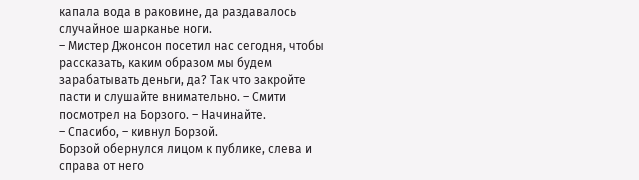капала вода в раковине, да раздавалось случайное шарканье ноги.
– Мистер Джонсон посетил нас сегодня, чтобы рассказать, каким образом мы будем зарабатывать деньги, да? Так что закройте пасти и слушайте внимательно. – Смити посмотрел на Борзого. – Начинайте.
– Спасибо, – кивнул Борзой.
Борзой обернулся лицом к публике, слева и справа от него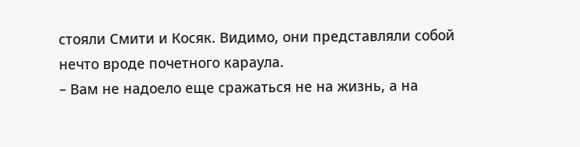стояли Смити и Косяк. Видимо, они представляли собой нечто вроде почетного караула.
– Вам не надоело еще сражаться не на жизнь, а на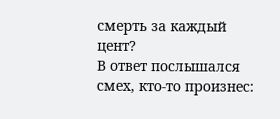смерть за каждый цент?
В ответ послышался смех, кто-то произнес: